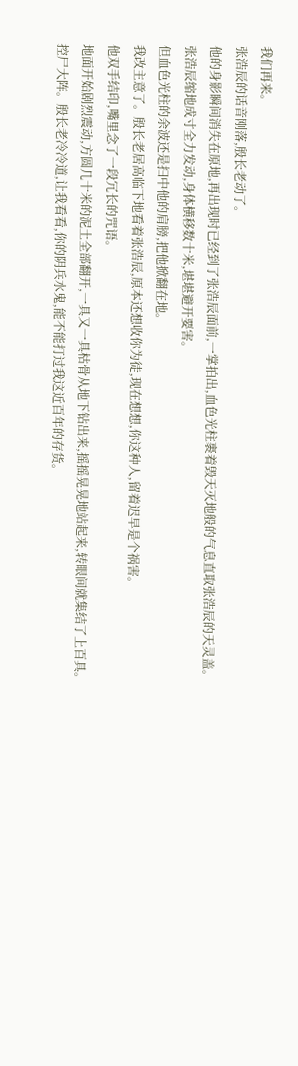我们再来。
张浩辰的话音刚落,殷长老动了。
他的身影瞬间消失在原地,再出现时已经到了张浩辰面前,一掌拍出,血色光柱裹着毁天灭地般的气息直取张浩辰的天灵盖。
张浩辰缩地成寸全力发动,身体横移数十米,堪堪避开要害。
但血色光柱的余波还是扫中他的肩膀,把他掀翻在地。
我改主意了。殷长老居高临下地看着张浩辰,原本还想收你为徒,现在想想,你这种人,留着迟早是个祸害。
他双手结印,嘴里念了一段冗长的咒语。
地面开始剧烈震动,方圆几十米的泥土全部翻开,一具又一具枯骨从地下钻出来,摇摇晃晃地站起来,转眼间就集结了上百具。
控尸大阵。殷长老冷冷道,让我看看,你的阴兵水鬼,能不能打过我这近百年的存货。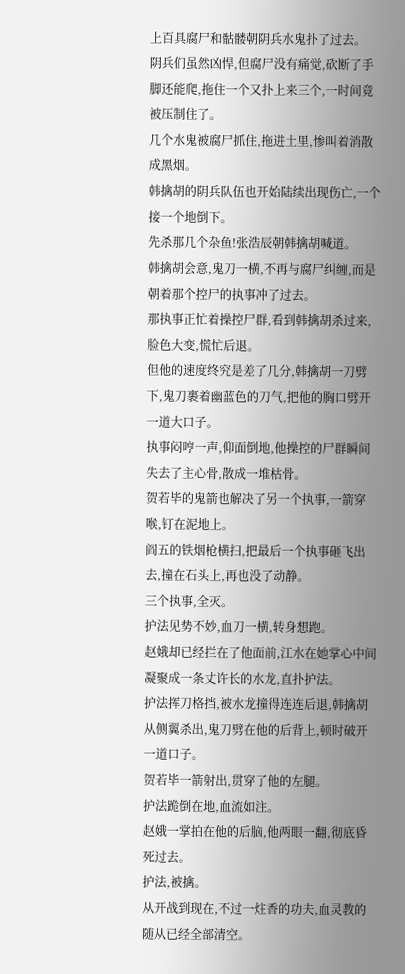上百具腐尸和骷髅朝阴兵水鬼扑了过去。
阴兵们虽然凶悍,但腐尸没有痛觉,砍断了手脚还能爬,拖住一个又扑上来三个,一时间竟被压制住了。
几个水鬼被腐尸抓住,拖进土里,惨叫着消散成黑烟。
韩擒胡的阴兵队伍也开始陆续出现伤亡,一个接一个地倒下。
先杀那几个杂鱼!张浩辰朝韩擒胡喊道。
韩擒胡会意,鬼刀一横,不再与腐尸纠缠,而是朝着那个控尸的执事冲了过去。
那执事正忙着操控尸群,看到韩擒胡杀过来,脸色大变,慌忙后退。
但他的速度终究是差了几分,韩擒胡一刀劈下,鬼刀裹着幽蓝色的刀气,把他的胸口劈开一道大口子。
执事闷哼一声,仰面倒地,他操控的尸群瞬间失去了主心骨,散成一堆枯骨。
贺若毕的鬼箭也解决了另一个执事,一箭穿喉,钉在泥地上。
阎五的铁烟枪横扫,把最后一个执事砸飞出去,撞在石头上,再也没了动静。
三个执事,全灭。
护法见势不妙,血刀一横,转身想跑。
赵娥却已经拦在了他面前,江水在她掌心中间凝聚成一条丈许长的水龙,直扑护法。
护法挥刀格挡,被水龙撞得连连后退,韩擒胡从侧翼杀出,鬼刀劈在他的后背上,顿时破开一道口子。
贺若毕一箭射出,贯穿了他的左腿。
护法跪倒在地,血流如注。
赵娥一掌拍在他的后脑,他两眼一翻,彻底昏死过去。
护法,被擒。
从开战到现在,不过一炷香的功夫,血灵教的随从已经全部清空。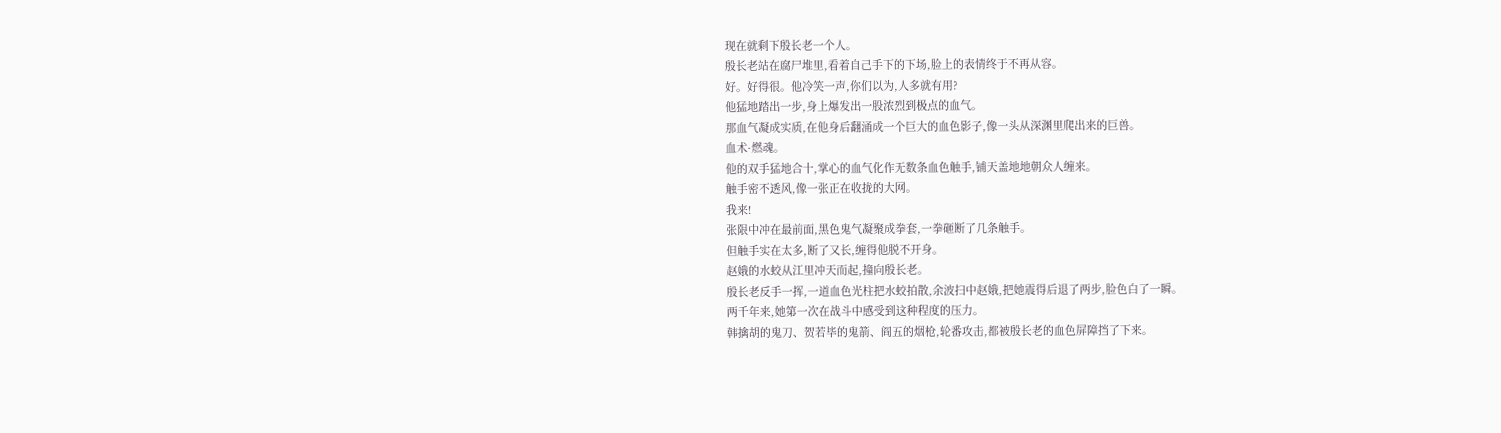现在就剩下殷长老一个人。
殷长老站在腐尸堆里,看着自己手下的下场,脸上的表情终于不再从容。
好。好得很。他冷笑一声,你们以为,人多就有用?
他猛地踏出一步,身上爆发出一股浓烈到极点的血气。
那血气凝成实质,在他身后翻涌成一个巨大的血色影子,像一头从深渊里爬出来的巨兽。
血术·燃魂。
他的双手猛地合十,掌心的血气化作无数条血色触手,铺天盖地地朝众人缠来。
触手密不透风,像一张正在收拢的大网。
我来!
张限中冲在最前面,黑色鬼气凝聚成拳套,一拳砸断了几条触手。
但触手实在太多,断了又长,缠得他脱不开身。
赵娥的水蛟从江里冲天而起,撞向殷长老。
殷长老反手一挥,一道血色光柱把水蛟拍散,余波扫中赵娥,把她震得后退了两步,脸色白了一瞬。
两千年来,她第一次在战斗中感受到这种程度的压力。
韩擒胡的鬼刀、贺若毕的鬼箭、阎五的烟枪,轮番攻击,都被殷长老的血色屏障挡了下来。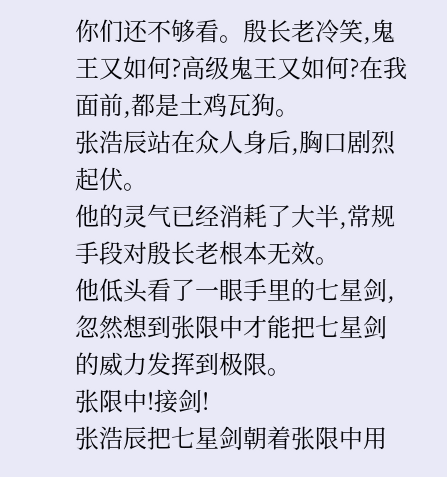你们还不够看。殷长老冷笑,鬼王又如何?高级鬼王又如何?在我面前,都是土鸡瓦狗。
张浩辰站在众人身后,胸口剧烈起伏。
他的灵气已经消耗了大半,常规手段对殷长老根本无效。
他低头看了一眼手里的七星剑,忽然想到张限中才能把七星剑的威力发挥到极限。
张限中!接剑!
张浩辰把七星剑朝着张限中用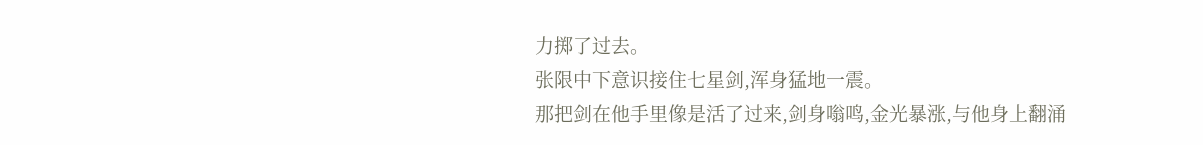力掷了过去。
张限中下意识接住七星剑,浑身猛地一震。
那把剑在他手里像是活了过来,剑身嗡鸣,金光暴涨,与他身上翻涌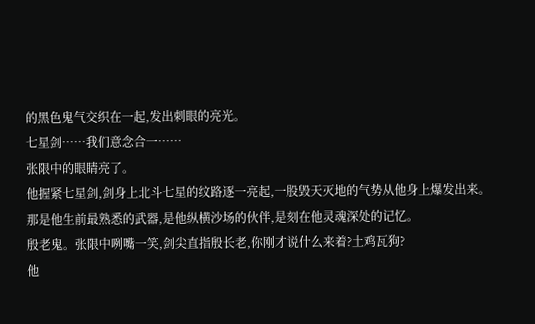的黑色鬼气交织在一起,发出刺眼的亮光。
七星剑……我们意念合一……
张限中的眼睛亮了。
他握紧七星剑,剑身上北斗七星的纹路逐一亮起,一股毁天灭地的气势从他身上爆发出来。
那是他生前最熟悉的武器,是他纵横沙场的伙伴,是刻在他灵魂深处的记忆。
殷老鬼。张限中咧嘴一笑,剑尖直指殷长老,你刚才说什么来着?土鸡瓦狗?
他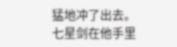猛地冲了出去。
七星剑在他手里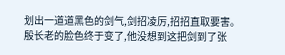划出一道道黑色的剑气,剑招凌厉,招招直取要害。
殷长老的脸色终于变了,他没想到这把剑到了张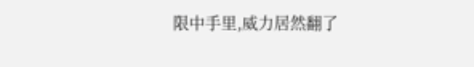限中手里,威力居然翻了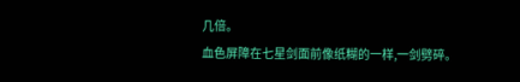几倍。
血色屏障在七星剑面前像纸糊的一样,一剑劈碎。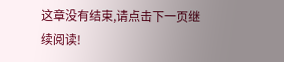这章没有结束,请点击下一页继续阅读!